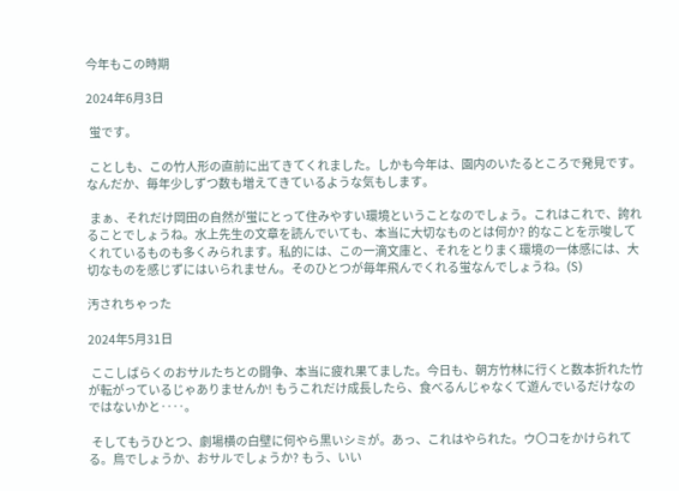今年もこの時期

2024年6月3日

 蛍です。

 ことしも、この竹人形の直前に出てきてくれました。しかも今年は、園内のいたるところで発見です。なんだか、毎年少しずつ数も増えてきているような気もします。

 まぁ、それだけ岡田の自然が蛍にとって住みやすい環境ということなのでしょう。これはこれで、誇れることでしょうね。水上先生の文章を読んでいても、本当に大切なものとは何か? 的なことを示唆してくれているものも多くみられます。私的には、この一滴文庫と、それをとりまく環境の一体感には、大切なものを感じずにはいられません。そのひとつが毎年飛んでくれる蛍なんでしょうね。(S)

汚されちゃった

2024年5月31日

 ここしばらくのおサルたちとの闘争、本当に疲れ果てました。今日も、朝方竹林に行くと数本折れた竹が転がっているじゃありませんか! もうこれだけ成長したら、食べるんじゃなくて遊んでいるだけなのではないかと‥‥。

 そしてもうひとつ、劇場横の白壁に何やら黒いシミが。あっ、これはやられた。ウ〇コをかけられてる。鳥でしょうか、おサルでしょうか? もう、いい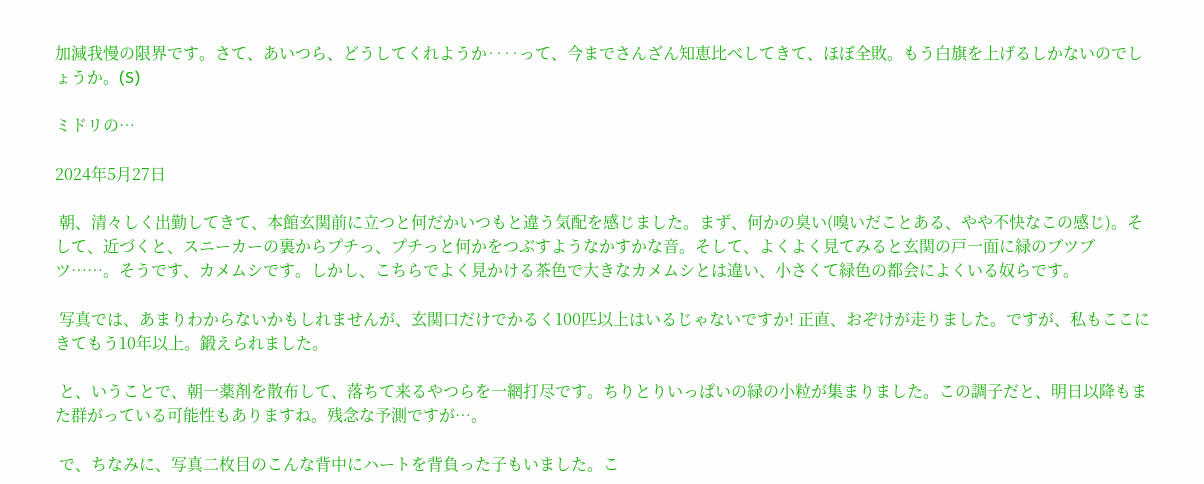加減我慢の限界です。さて、あいつら、どうしてくれようか‥‥って、今までさんざん知恵比べしてきて、ほぼ全敗。もう白旗を上げるしかないのでしょうか。(S)

ミドリの…

2024年5月27日

 朝、清々しく出勤してきて、本館玄関前に立つと何だかいつもと違う気配を感じました。まず、何かの臭い(嗅いだことある、やや不快なこの感じ)。そして、近づくと、スニーカーの裏からプチっ、プチっと何かをつぶすようなかすかな音。そして、よくよく見てみると玄関の戸一面に緑のブツブツ……。そうです、カメムシです。しかし、こちらでよく見かける茶色で大きなカメムシとは違い、小さくて緑色の都会によくいる奴らです。

 写真では、あまりわからないかもしれませんが、玄関口だけでかるく100匹以上はいるじゃないですか! 正直、おぞけが走りました。ですが、私もここにきてもう10年以上。鍛えられました。

 と、いうことで、朝一薬剤を散布して、落ちて来るやつらを一網打尽です。ちりとりいっぱいの緑の小粒が集まりました。この調子だと、明日以降もまた群がっている可能性もありますね。残念な予測ですが…。

 で、ちなみに、写真二枚目のこんな背中にハートを背負った子もいました。こ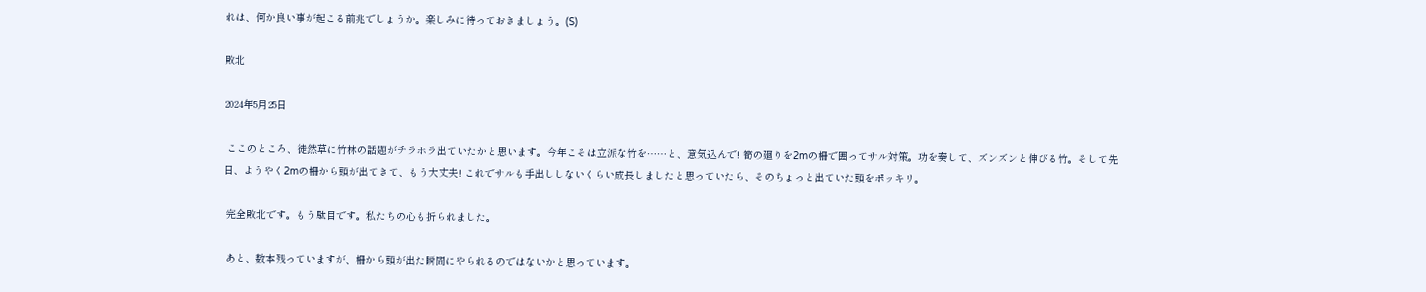れは、何か良い事が起こる前兆でしょうか。楽しみに待っておきましょう。(S)

敗北

2024年5月25日

 ここのところ、徒然草に竹林の話題がチラホラ出ていたかと思います。今年こそは立派な竹を……と、意気込んで! 筍の廻りを2mの柵で囲ってサル対策。功を奏して、ズンズンと伸びる竹。そして先日、ようやく2mの柵から頭が出てきて、もう大丈夫! これでサルも手出ししないくらい成長しましたと思っていたら、そのちょっと出ていた頭をポッキリ。

 完全敗北です。もう駄目です。私たちの心も折られました。

 あと、数本残っていますが、柵から頭が出た瞬間にやられるのではないかと思っています。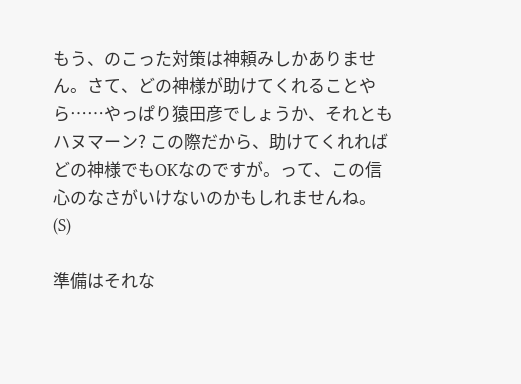もう、のこった対策は神頼みしかありません。さて、どの神様が助けてくれることやら……やっぱり猿田彦でしょうか、それともハヌマーン? この際だから、助けてくれればどの神様でもOKなのですが。って、この信心のなさがいけないのかもしれませんね。(S)

準備はそれな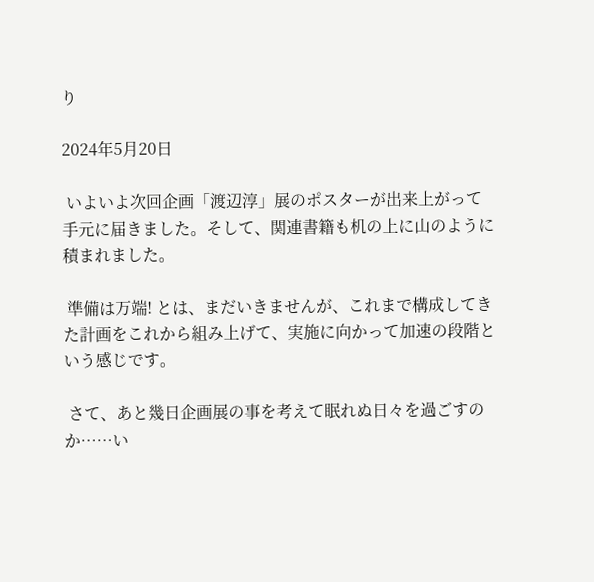り

2024年5月20日

 いよいよ次回企画「渡辺淳」展のポスターが出来上がって手元に届きました。そして、関連書籍も机の上に山のように積まれました。

 準備は万端! とは、まだいきませんが、これまで構成してきた計画をこれから組み上げて、実施に向かって加速の段階という感じです。

 さて、あと幾日企画展の事を考えて眠れぬ日々を過ごすのか……い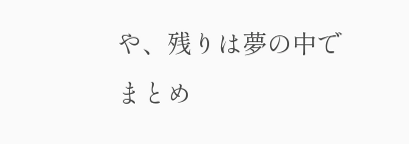や、残りは夢の中でまとめ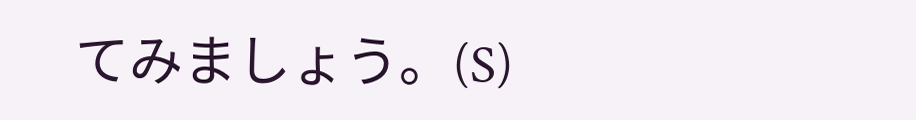てみましょう。(S)